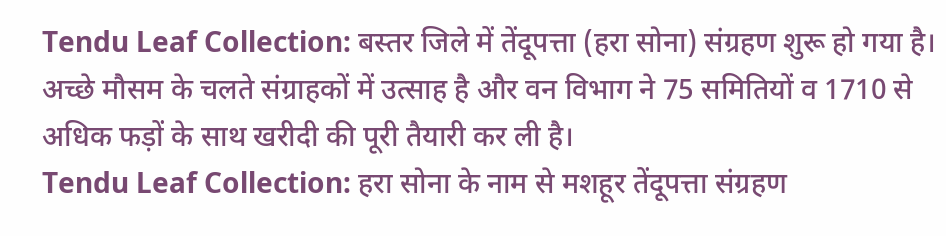Tendu Leaf Collection: बस्तर जिले में तेंदूपत्ता (हरा सोना) संग्रहण शुरू हो गया है। अच्छे मौसम के चलते संग्राहकों में उत्साह है और वन विभाग ने 75 समितियों व 1710 से अधिक फड़ों के साथ खरीदी की पूरी तैयारी कर ली है।
Tendu Leaf Collection: हरा सोना के नाम से मशहूर तेंदूपत्ता संग्रहण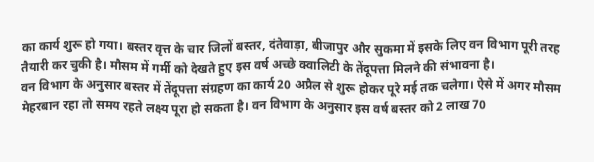का कार्य शुरू हो गया। बस्तर वृत्त के चार जिलों बस्तर, दंतेवाड़ा, बीजापुर और सुकमा में इसके लिए वन विभाग पूरी तरह तैयारी कर चुकी है। मौसम में गर्मी को देखते हुए इस वर्ष अच्छे क्वालिटी के तेंदूपत्ता मिलने की संभावना है।
वन विभाग के अनुसार बस्तर में तेंदूपत्ता संग्रहण का कार्य 20 अप्रैल से शुरू होकर पूरे मई तक चलेगा। ऐसे में अगर मौसम मेहरबान रहा तो समय रहते लक्ष्य पूरा हो सकता है। वन विभाग के अनुसार इस वर्ष बस्तर को 2 लाख 70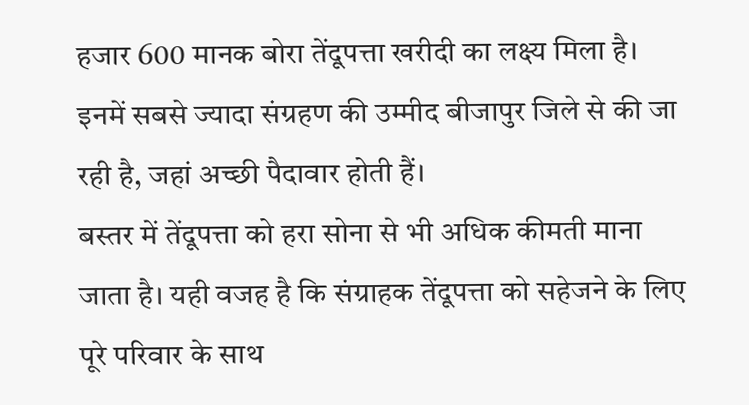हजार 600 मानक बोरा तेंदूपत्ता खरीदी का लक्ष्य मिला है। इनमें सबसे ज्यादा संग्रहण की उम्मीद बीजापुर जिले से की जा रही है, जहां अच्छी पैदावार होती हैं।
बस्तर में तेंदूपत्ता को हरा सोना से भी अधिक कीमती माना जाता है। यही वजह है कि संग्राहक तेंदूपत्ता को सहेजने के लिए पूरे परिवार के साथ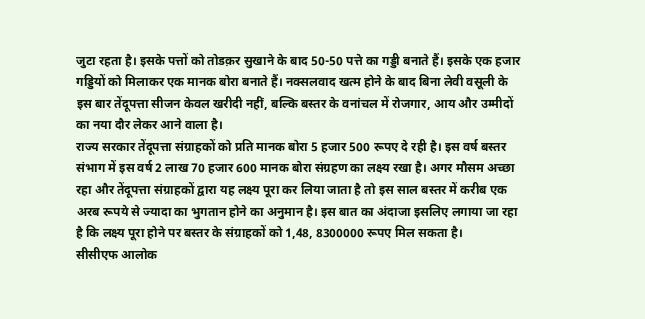जुटा रहता है। इसके पत्तों को तोडक़र सुखाने के बाद 50-50 पत्ते का गड्डी बनाते हैं। इसके एक हजार गड्डियों को मिलाकर एक मानक बोरा बनाते हैं। नक्सलवाद खत्म होने के बाद बिना लेवी वसूली के इस बार तेंदूपत्ता सीजन केवल खरीदी नहीं, बल्कि बस्तर के वनांचल में रोजगार, आय और उम्मीदों का नया दौर लेकर आने वाला है।
राज्य सरकार तेंदूपत्ता संग्राहकों को प्रति मानक बोरा 5 हजार 500 रूपए दे रही है। इस वर्ष बस्तर संभाग में इस वर्ष 2 लाख 70 हजार 600 मानक बोरा संग्रहण का लक्ष्य रखा है। अगर मौसम अच्छा रहा और तेंदूपत्ता संग्राहकों द्वारा यह लक्ष्य पूरा कर लिया जाता है तो इस साल बस्तर में करीब एक अरब रूपये से ज्यादा का भुगतान होने का अनुमान है। इस बात का अंदाजा इसलिए लगाया जा रहा है कि लक्ष्य पूरा होने पर बस्तर के संग्राहकों को 1,48, 8300000 रूपए मिल सकता है।
सीसीएफ आलोक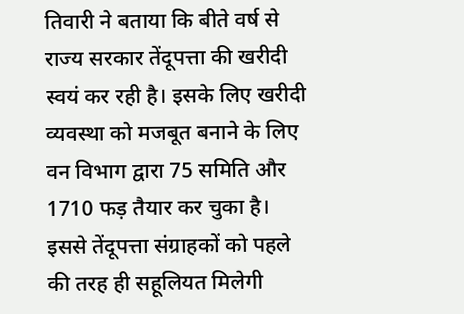तिवारी ने बताया कि बीते वर्ष से राज्य सरकार तेंदूपत्ता की खरीदी स्वयं कर रही है। इसके लिए खरीदी व्यवस्था को मजबूत बनाने के लिए वन विभाग द्वारा 75 समिति और 1710 फड़ तैयार कर चुका है। इससे तेंदूपत्ता संग्राहकों को पहले की तरह ही सहूलियत मिलेगी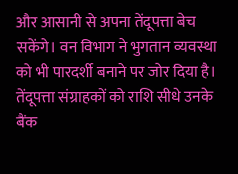और आसानी से अपना तेंदूपत्ता बेच सकेंगे। वन विभाग ने भुगतान व्यवस्था को भी पारदर्शी बनाने पर जोर दिया है। तेंदूपत्ता संग्राहकों को राशि सीधे उनके बैंक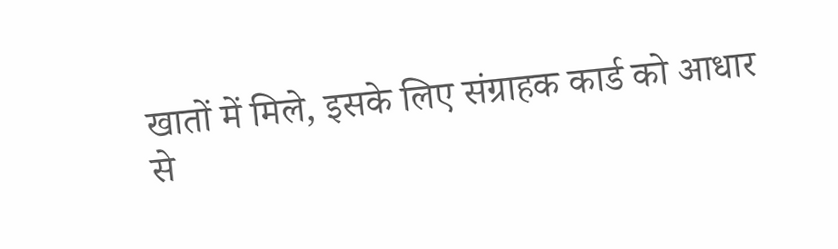खातों में मिले, इसके लिए संग्राहक कार्ड को आधार से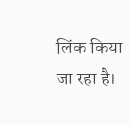लिंक किया जा रहा है।